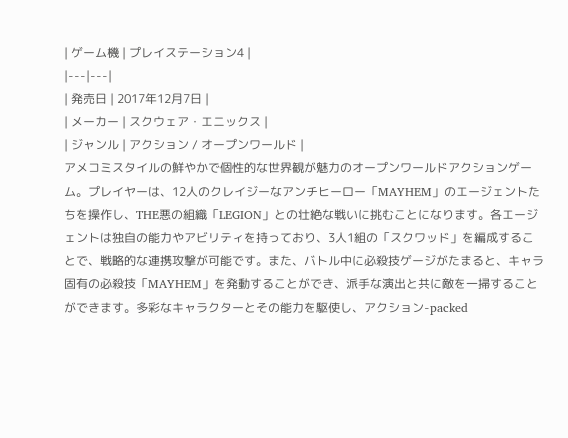| ゲーム機 | プレイステーション4 |
|---|---|
| 発売日 | 2017年12月7日 |
| メーカー | スクウェア・エニックス |
| ジャンル | アクション / オープンワールド |
アメコミスタイルの鮮やかで個性的な世界観が魅力のオープンワールドアクションゲーム。プレイヤーは、12人のクレイジーなアンチヒーロー「MAYHEM」のエージェントたちを操作し、THE悪の組織「LEGION」との壮絶な戦いに挑むことになります。各エージェントは独自の能力やアビリティを持っており、3人1組の「スクワッド」を編成することで、戦略的な連携攻撃が可能です。また、バトル中に必殺技ゲージがたまると、キャラ固有の必殺技「MAYHEM」を発動することができ、派手な演出と共に敵を一掃することができます。多彩なキャラクターとその能力を駆使し、アクション-packed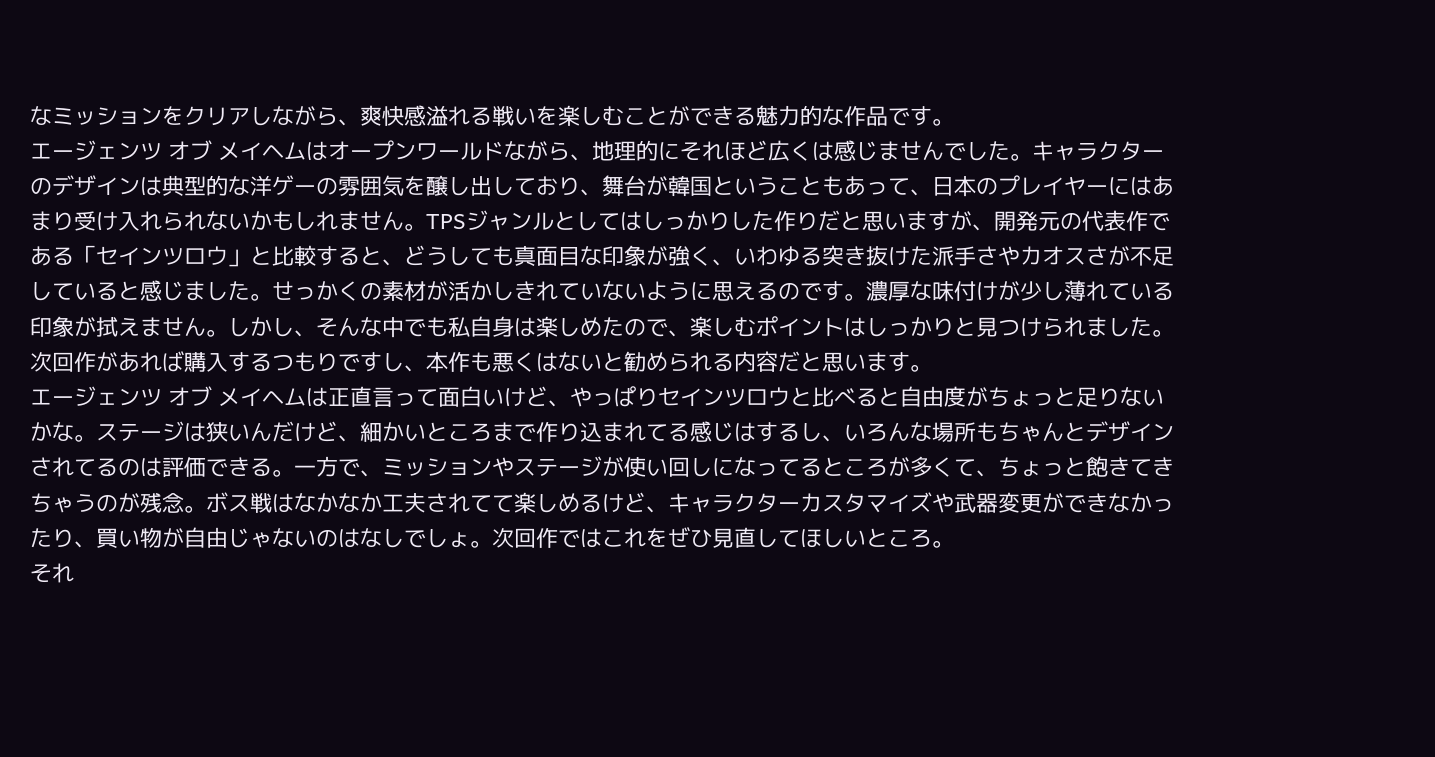なミッションをクリアしながら、爽快感溢れる戦いを楽しむことができる魅力的な作品です。
エージェンツ オブ メイヘムはオープンワールドながら、地理的にそれほど広くは感じませんでした。キャラクターのデザインは典型的な洋ゲーの雰囲気を醸し出しており、舞台が韓国ということもあって、日本のプレイヤーにはあまり受け入れられないかもしれません。TPSジャンルとしてはしっかりした作りだと思いますが、開発元の代表作である「セインツロウ」と比較すると、どうしても真面目な印象が強く、いわゆる突き抜けた派手さやカオスさが不足していると感じました。せっかくの素材が活かしきれていないように思えるのです。濃厚な味付けが少し薄れている印象が拭えません。しかし、そんな中でも私自身は楽しめたので、楽しむポイントはしっかりと見つけられました。次回作があれば購入するつもりですし、本作も悪くはないと勧められる内容だと思います。
エージェンツ オブ メイヘムは正直言って面白いけど、やっぱりセインツロウと比べると自由度がちょっと足りないかな。ステージは狭いんだけど、細かいところまで作り込まれてる感じはするし、いろんな場所もちゃんとデザインされてるのは評価できる。一方で、ミッションやステージが使い回しになってるところが多くて、ちょっと飽きてきちゃうのが残念。ボス戦はなかなか工夫されてて楽しめるけど、キャラクターカスタマイズや武器変更ができなかったり、買い物が自由じゃないのはなしでしょ。次回作ではこれをぜひ見直してほしいところ。
それ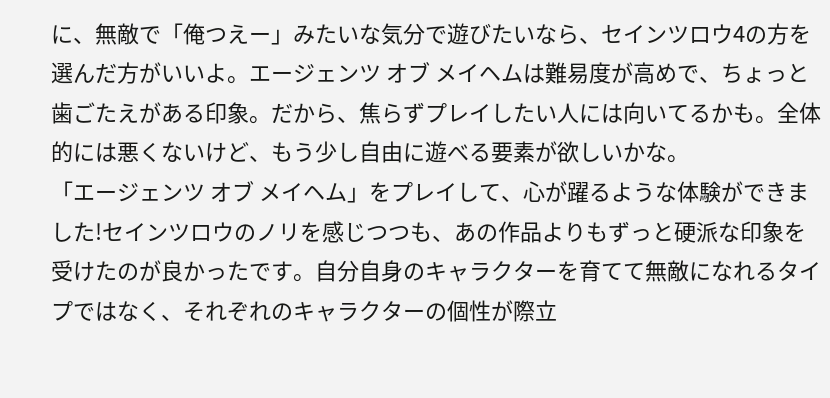に、無敵で「俺つえー」みたいな気分で遊びたいなら、セインツロウ4の方を選んだ方がいいよ。エージェンツ オブ メイヘムは難易度が高めで、ちょっと歯ごたえがある印象。だから、焦らずプレイしたい人には向いてるかも。全体的には悪くないけど、もう少し自由に遊べる要素が欲しいかな。
「エージェンツ オブ メイヘム」をプレイして、心が躍るような体験ができました!セインツロウのノリを感じつつも、あの作品よりもずっと硬派な印象を受けたのが良かったです。自分自身のキャラクターを育てて無敵になれるタイプではなく、それぞれのキャラクターの個性が際立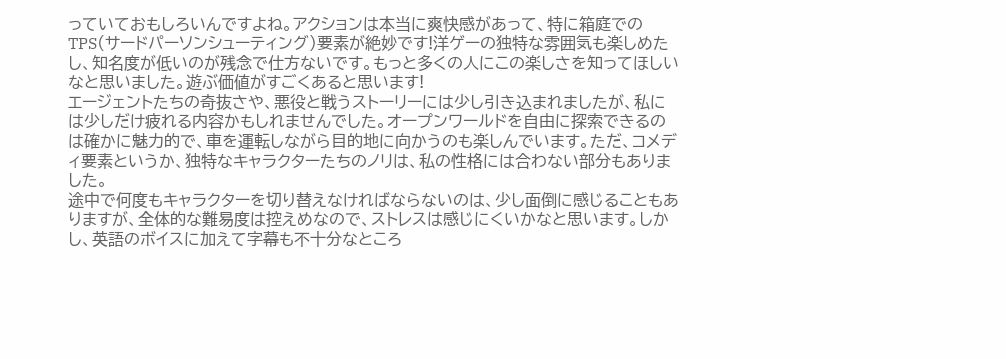っていておもしろいんですよね。アクションは本当に爽快感があって、特に箱庭でのTPS(サードパーソンシューティング)要素が絶妙です!洋ゲーの独特な雰囲気も楽しめたし、知名度が低いのが残念で仕方ないです。もっと多くの人にこの楽しさを知ってほしいなと思いました。遊ぶ価値がすごくあると思います!
エージェントたちの奇抜さや、悪役と戦うストーリーには少し引き込まれましたが、私には少しだけ疲れる内容かもしれませんでした。オープンワールドを自由に探索できるのは確かに魅力的で、車を運転しながら目的地に向かうのも楽しんでいます。ただ、コメディ要素というか、独特なキャラクターたちのノリは、私の性格には合わない部分もありました。
途中で何度もキャラクターを切り替えなければならないのは、少し面倒に感じることもありますが、全体的な難易度は控えめなので、ストレスは感じにくいかなと思います。しかし、英語のボイスに加えて字幕も不十分なところ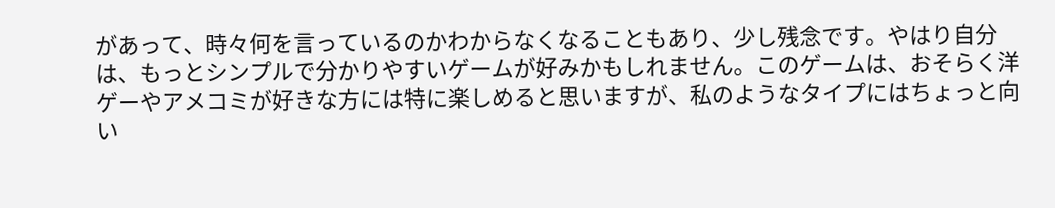があって、時々何を言っているのかわからなくなることもあり、少し残念です。やはり自分は、もっとシンプルで分かりやすいゲームが好みかもしれません。このゲームは、おそらく洋ゲーやアメコミが好きな方には特に楽しめると思いますが、私のようなタイプにはちょっと向い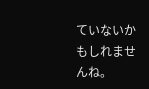ていないかもしれませんね。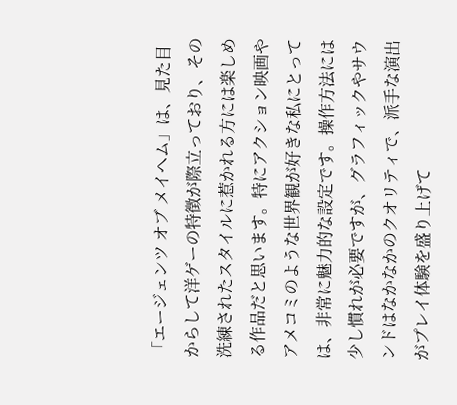「エージェンツ オブ メイヘム」は、見た目からして洋ゲーの特徴が際立っており、その洗練されたスタイルに惹かれる方には楽しめる作品だと思います。特にアクション映画やアメコミのような世界観が好きな私にとっては、非常に魅力的な設定です。操作方法には少し慣れが必要ですが、グラフィックやサウンドはなかなかのクオリティで、派手な演出がプレイ体験を盛り上げて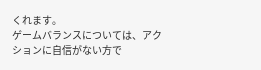くれます。
ゲームバランスについては、アクションに自信がない方で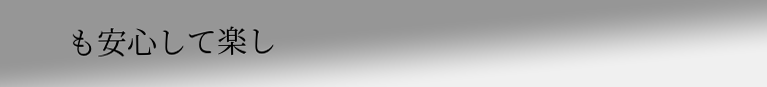も安心して楽し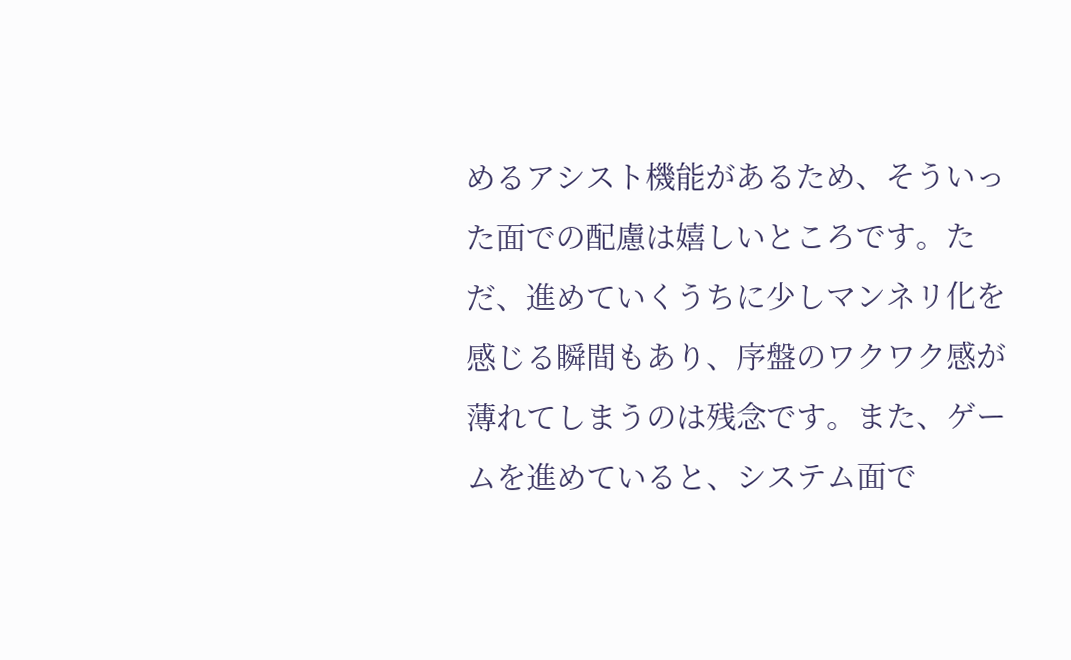めるアシスト機能があるため、そういった面での配慮は嬉しいところです。ただ、進めていくうちに少しマンネリ化を感じる瞬間もあり、序盤のワクワク感が薄れてしまうのは残念です。また、ゲームを進めていると、システム面で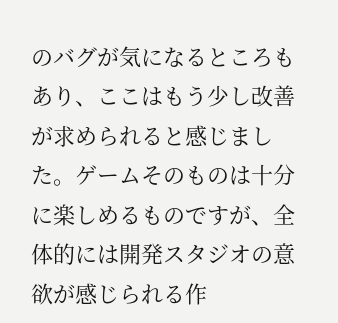のバグが気になるところもあり、ここはもう少し改善が求められると感じました。ゲームそのものは十分に楽しめるものですが、全体的には開発スタジオの意欲が感じられる作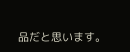品だと思います。